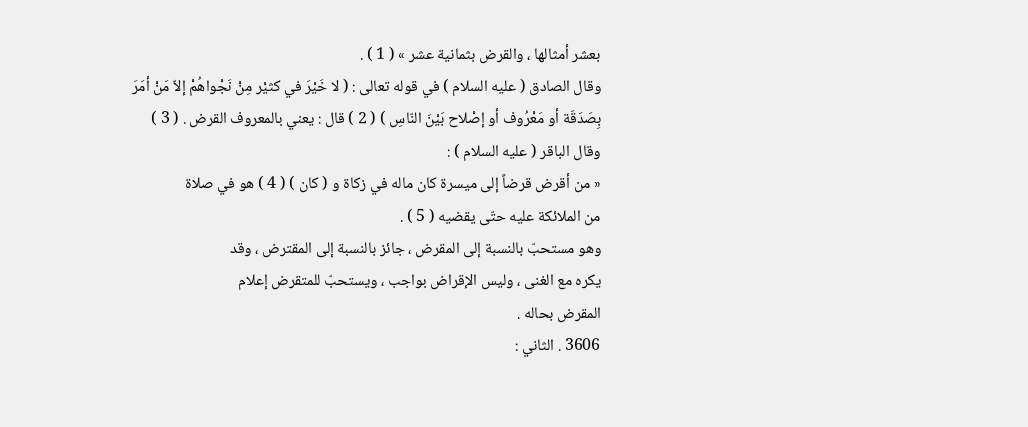بعشر أمثالها ، والقرض بثمانية عشر » ( 1 ) .
وقال الصادق ( عليه السلام ) في قوله تعالى : ( لا خَيْرَ في كثيْر مِنْ نَجْواهُمْ إلاّ مَنْ أمَرَ
بِصَدَقَة أو مَعْرُوف أو إصْلاح بَيْنَ النّاسِ ) ( 2 ) قال : يعني بالمعروف القرض . ( 3 )
وقال الباقر ( عليه السلام ) :
« من أقرض قرضاً إلى ميسرة كان ماله في زكاة و ( كان ) ( 4 ) هو في صلاة
من الملائكة عليه حتّى يقضيه ( 5 ) .
وهو مستحبّ بالنسبة إلى المقرض ، جائز بالنسبة إلى المقترض ، وقد
يكره مع الغنى ، وليس الإقراض بواجب ، ويستحبّ للمتقرض إعلام
المقرض بحاله .
3606 . الثاني :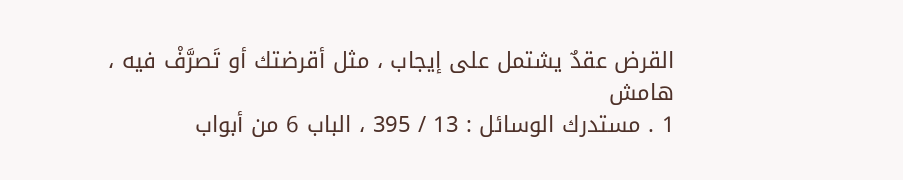القرض عقدٌ يشتمل على إيجاب ، مثل أقرضتك أو تَصرَّفْ فيه ،
هامش
1 . مستدرك الوسائل : 13 / 395 ، الباب 6 من أبواب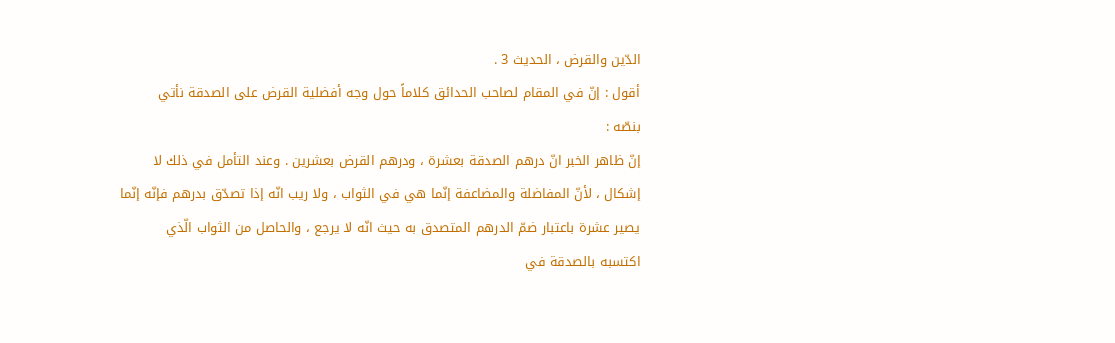الدّين والقرض ، الحديث 3 .
أقول : إنّ في المقام لصاحب الحدائق كلاماً حول وجه أفضلية القرض على الصدقة نأتي
بنصّه :
إنّ ظاهر الخبر انّ درهم الصدقة بعشرة ، ودرهم القرض بعشرين . وعند التأمل في ذلك لا
إشكال ، لأنّ المفاضلة والمضاعفة إنّما هي في الثواب ، ولا ريب انّه إذا تصدّق بدرهم فإنّه إنّما
يصير عشرة باعتبار ضمّ الدرهم المتصدق به حيث انّه لا يرجع ، والحاصل من الثواب الّذي
اكتسبه بالصدقة في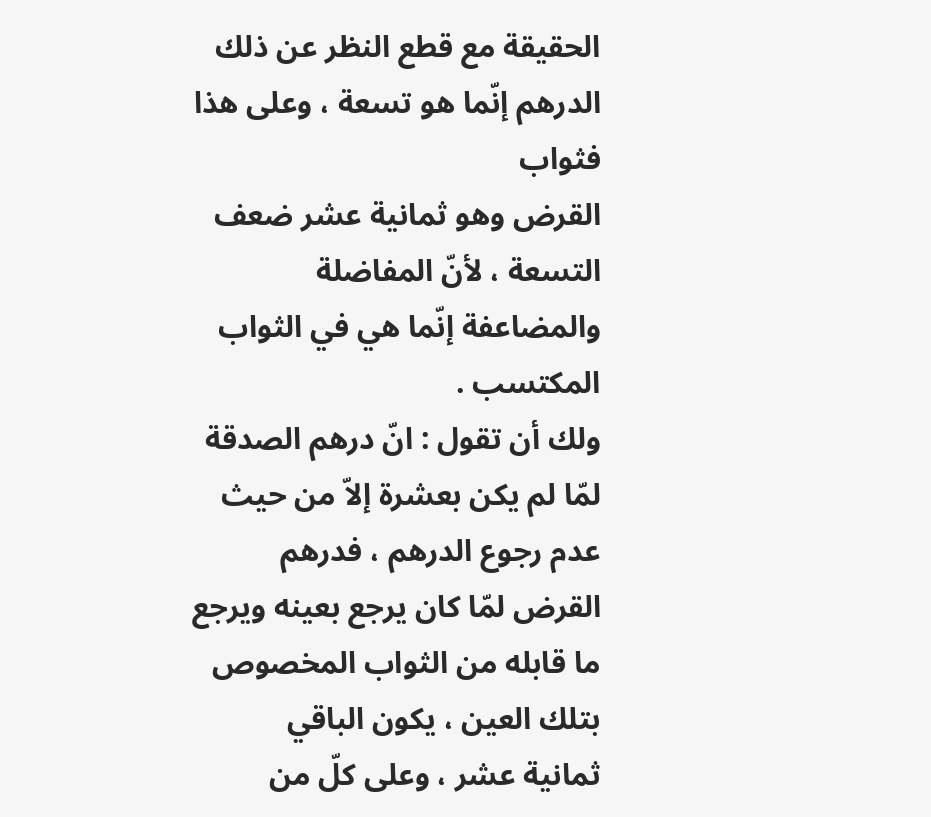الحقيقة مع قطع النظر عن ذلك الدرهم إنّما هو تسعة ، وعلى هذا فثواب
القرض وهو ثمانية عشر ضعف التسعة ، لأنّ المفاضلة والمضاعفة إنّما هي في الثواب المكتسب .
ولك أن تقول : انّ درهم الصدقة لمّا لم يكن بعشرة إلاّ من حيث عدم رجوع الدرهم ، فدرهم
القرض لمّا كان يرجع بعينه ويرجع ما قابله من الثواب المخصوص بتلك العين ، يكون الباقي
ثمانية عشر ، وعلى كلّ من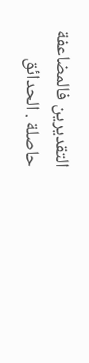التقديرين فالمضاعفة حاصلة . الحدائق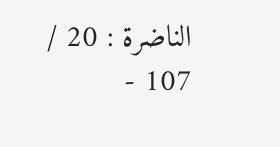الناضرة : 20 / 107 -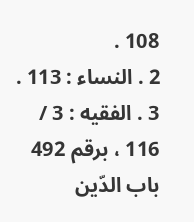108 .
2 . النساء : 113 .
3 . الفقيه : 3 / 116 ، برقم 492 باب الدّين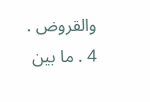والقروض .
4 . ما بين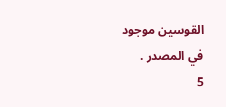القوسين موجود في المصدر .
5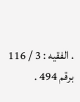. الفقيه : 3 / 116 برقم 494 .